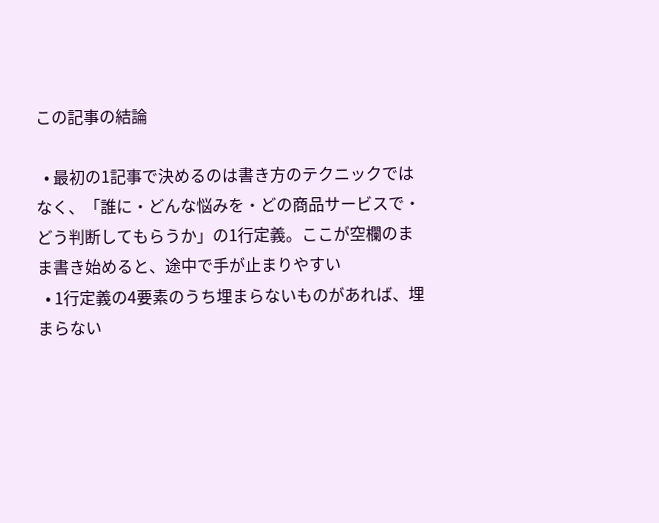この記事の結論

  • 最初の1記事で決めるのは書き方のテクニックではなく、「誰に・どんな悩みを・どの商品サービスで・どう判断してもらうか」の1行定義。ここが空欄のまま書き始めると、途中で手が止まりやすい
  • 1行定義の4要素のうち埋まらないものがあれば、埋まらない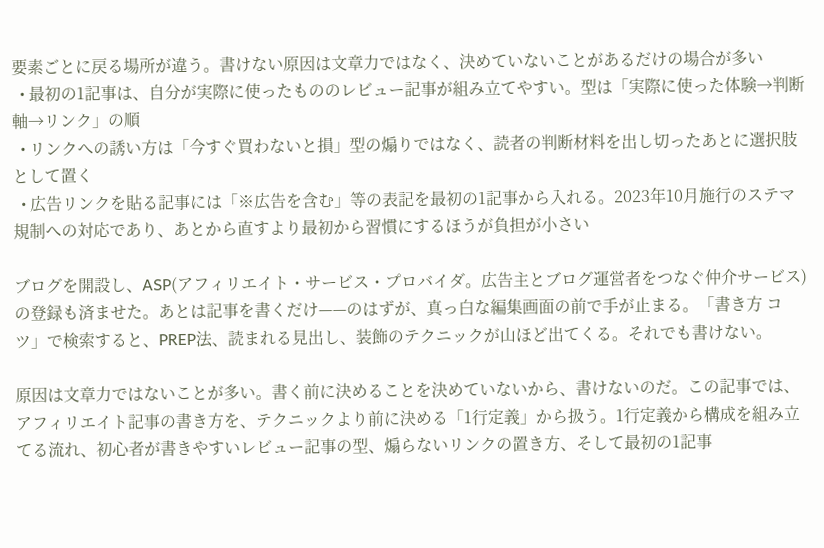要素ごとに戻る場所が違う。書けない原因は文章力ではなく、決めていないことがあるだけの場合が多い
  • 最初の1記事は、自分が実際に使ったもののレビュー記事が組み立てやすい。型は「実際に使った体験→判断軸→リンク」の順
  • リンクへの誘い方は「今すぐ買わないと損」型の煽りではなく、読者の判断材料を出し切ったあとに選択肢として置く
  • 広告リンクを貼る記事には「※広告を含む」等の表記を最初の1記事から入れる。2023年10月施行のステマ規制への対応であり、あとから直すより最初から習慣にするほうが負担が小さい

ブログを開設し、ASP(アフィリエイト・サービス・プロバイダ。広告主とブログ運営者をつなぐ仲介サービス)の登録も済ませた。あとは記事を書くだけ——のはずが、真っ白な編集画面の前で手が止まる。「書き方 コツ」で検索すると、PREP法、読まれる見出し、装飾のテクニックが山ほど出てくる。それでも書けない。

原因は文章力ではないことが多い。書く前に決めることを決めていないから、書けないのだ。この記事では、アフィリエイト記事の書き方を、テクニックより前に決める「1行定義」から扱う。1行定義から構成を組み立てる流れ、初心者が書きやすいレビュー記事の型、煽らないリンクの置き方、そして最初の1記事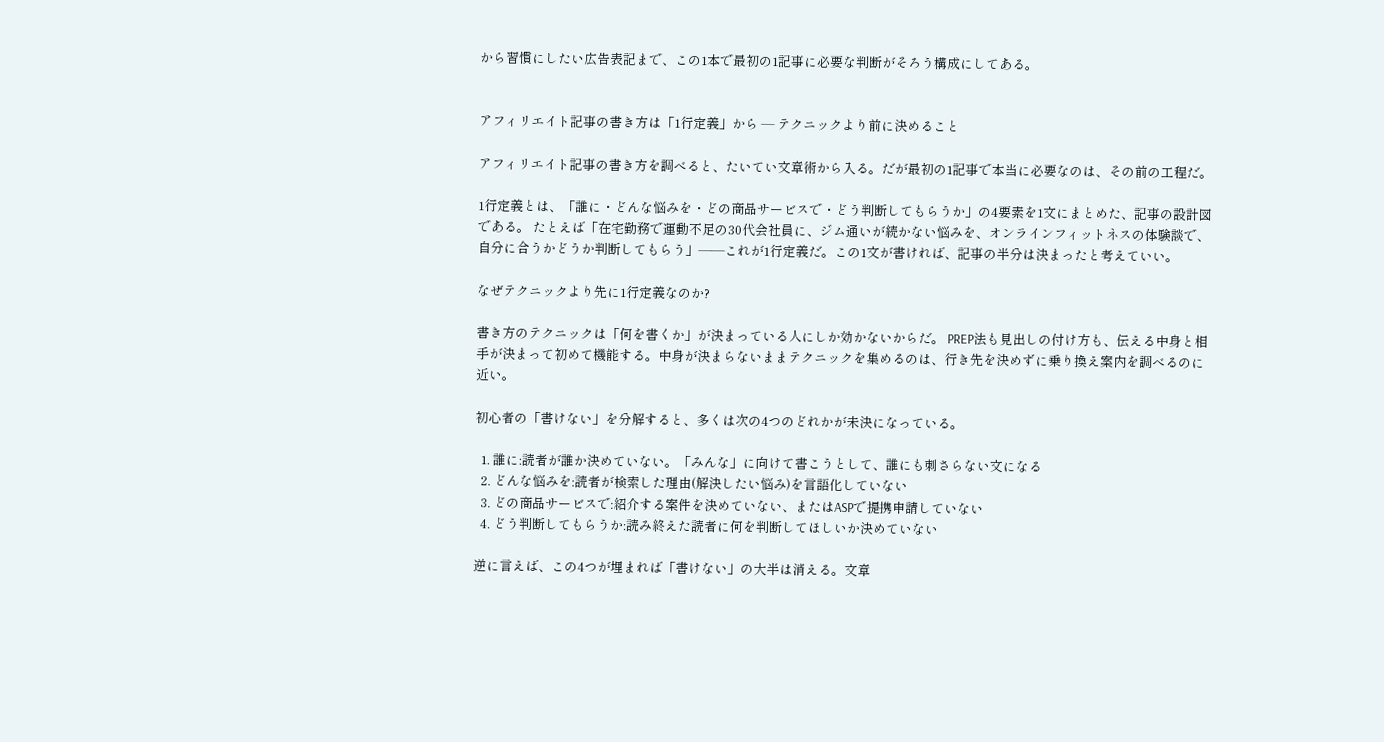から習慣にしたい広告表記まで、この1本で最初の1記事に必要な判断がそろう構成にしてある。


アフィリエイト記事の書き方は「1行定義」から — テクニックより前に決めること

アフィリエイト記事の書き方を調べると、たいてい文章術から入る。だが最初の1記事で本当に必要なのは、その前の工程だ。

1行定義とは、「誰に・どんな悩みを・どの商品サービスで・どう判断してもらうか」の4要素を1文にまとめた、記事の設計図である。 たとえば「在宅勤務で運動不足の30代会社員に、ジム通いが続かない悩みを、オンラインフィットネスの体験談で、自分に合うかどうか判断してもらう」——これが1行定義だ。この1文が書ければ、記事の半分は決まったと考えていい。

なぜテクニックより先に1行定義なのか?

書き方のテクニックは「何を書くか」が決まっている人にしか効かないからだ。 PREP法も見出しの付け方も、伝える中身と相手が決まって初めて機能する。中身が決まらないままテクニックを集めるのは、行き先を決めずに乗り換え案内を調べるのに近い。

初心者の「書けない」を分解すると、多くは次の4つのどれかが未決になっている。

  1. 誰に:読者が誰か決めていない。「みんな」に向けて書こうとして、誰にも刺さらない文になる
  2. どんな悩みを:読者が検索した理由(解決したい悩み)を言語化していない
  3. どの商品サービスで:紹介する案件を決めていない、またはASPで提携申請していない
  4. どう判断してもらうか:読み終えた読者に何を判断してほしいか決めていない

逆に言えば、この4つが埋まれば「書けない」の大半は消える。文章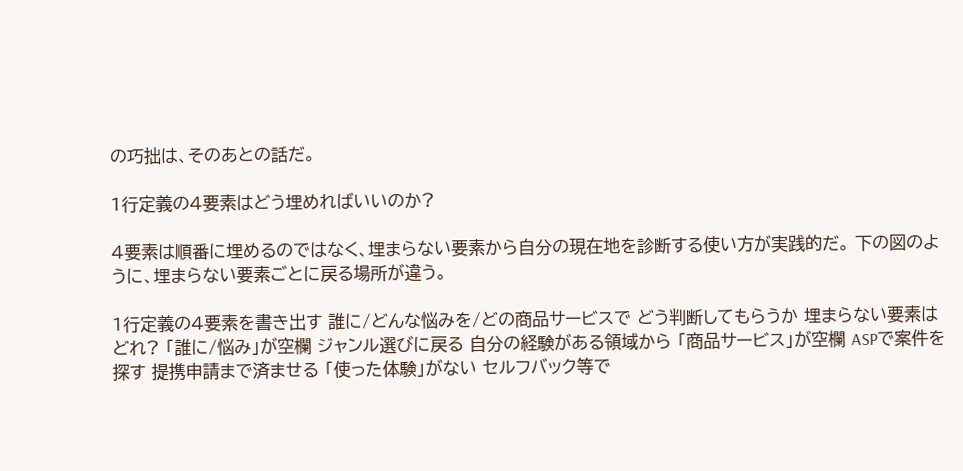の巧拙は、そのあとの話だ。

1行定義の4要素はどう埋めればいいのか?

4要素は順番に埋めるのではなく、埋まらない要素から自分の現在地を診断する使い方が実践的だ。 下の図のように、埋まらない要素ごとに戻る場所が違う。

1行定義の4要素を書き出す 誰に/どんな悩みを/どの商品サービスで どう判断してもらうか 埋まらない要素はどれ? 「誰に/悩み」が空欄 ジャンル選びに戻る 自分の経験がある領域から 「商品サービス」が空欄 ASPで案件を探す 提携申請まで済ませる 「使った体験」がない セルフバック等で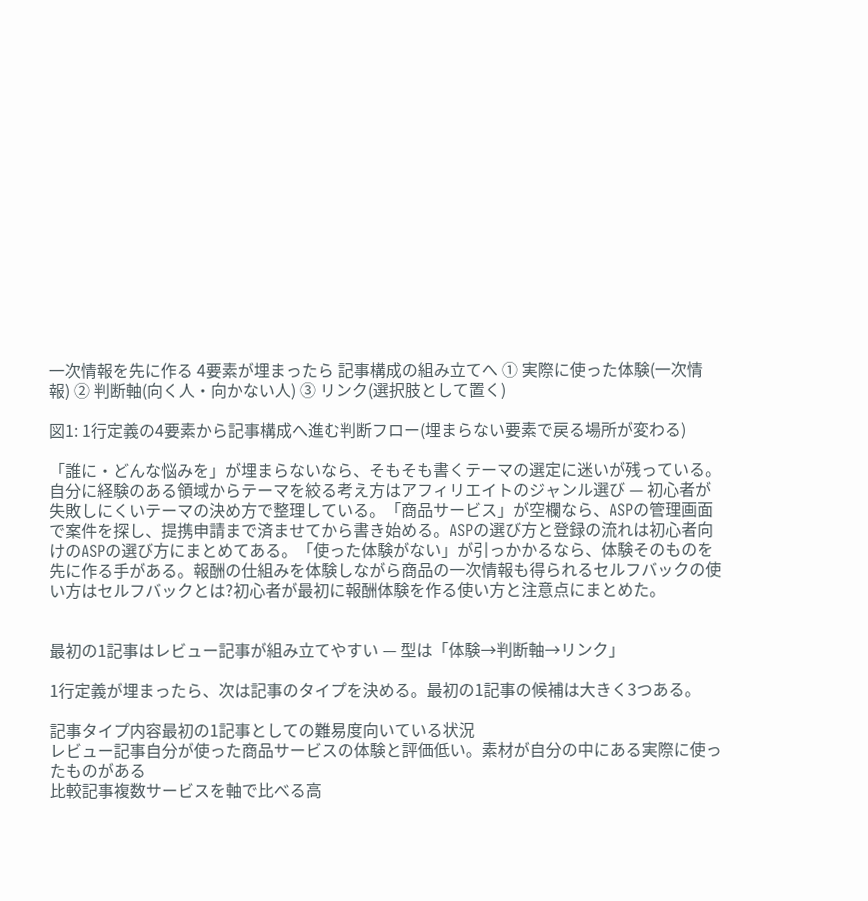一次情報を先に作る 4要素が埋まったら 記事構成の組み立てへ ① 実際に使った体験(一次情報) ② 判断軸(向く人・向かない人) ③ リンク(選択肢として置く)

図1: 1行定義の4要素から記事構成へ進む判断フロー(埋まらない要素で戻る場所が変わる)

「誰に・どんな悩みを」が埋まらないなら、そもそも書くテーマの選定に迷いが残っている。自分に経験のある領域からテーマを絞る考え方はアフィリエイトのジャンル選び — 初心者が失敗しにくいテーマの決め方で整理している。「商品サービス」が空欄なら、ASPの管理画面で案件を探し、提携申請まで済ませてから書き始める。ASPの選び方と登録の流れは初心者向けのASPの選び方にまとめてある。「使った体験がない」が引っかかるなら、体験そのものを先に作る手がある。報酬の仕組みを体験しながら商品の一次情報も得られるセルフバックの使い方はセルフバックとは?初心者が最初に報酬体験を作る使い方と注意点にまとめた。


最初の1記事はレビュー記事が組み立てやすい — 型は「体験→判断軸→リンク」

1行定義が埋まったら、次は記事のタイプを決める。最初の1記事の候補は大きく3つある。

記事タイプ内容最初の1記事としての難易度向いている状況
レビュー記事自分が使った商品サービスの体験と評価低い。素材が自分の中にある実際に使ったものがある
比較記事複数サービスを軸で比べる高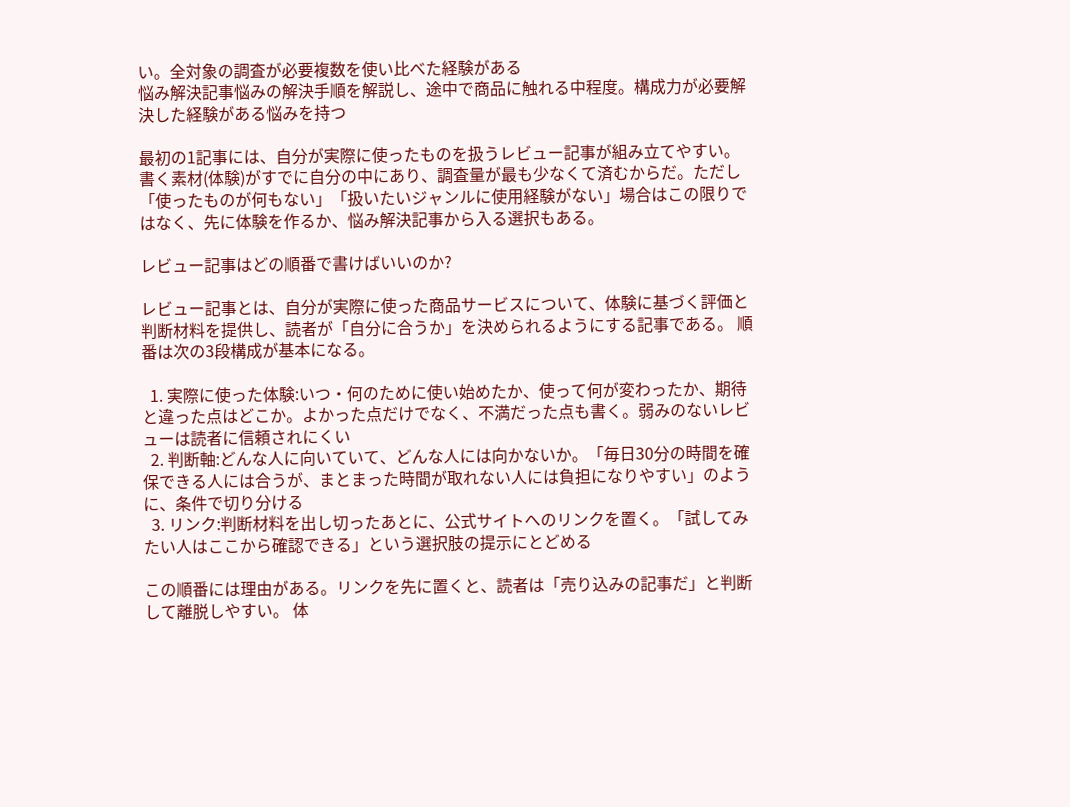い。全対象の調査が必要複数を使い比べた経験がある
悩み解決記事悩みの解決手順を解説し、途中で商品に触れる中程度。構成力が必要解決した経験がある悩みを持つ

最初の1記事には、自分が実際に使ったものを扱うレビュー記事が組み立てやすい。 書く素材(体験)がすでに自分の中にあり、調査量が最も少なくて済むからだ。ただし「使ったものが何もない」「扱いたいジャンルに使用経験がない」場合はこの限りではなく、先に体験を作るか、悩み解決記事から入る選択もある。

レビュー記事はどの順番で書けばいいのか?

レビュー記事とは、自分が実際に使った商品サービスについて、体験に基づく評価と判断材料を提供し、読者が「自分に合うか」を決められるようにする記事である。 順番は次の3段構成が基本になる。

  1. 実際に使った体験:いつ・何のために使い始めたか、使って何が変わったか、期待と違った点はどこか。よかった点だけでなく、不満だった点も書く。弱みのないレビューは読者に信頼されにくい
  2. 判断軸:どんな人に向いていて、どんな人には向かないか。「毎日30分の時間を確保できる人には合うが、まとまった時間が取れない人には負担になりやすい」のように、条件で切り分ける
  3. リンク:判断材料を出し切ったあとに、公式サイトへのリンクを置く。「試してみたい人はここから確認できる」という選択肢の提示にとどめる

この順番には理由がある。リンクを先に置くと、読者は「売り込みの記事だ」と判断して離脱しやすい。 体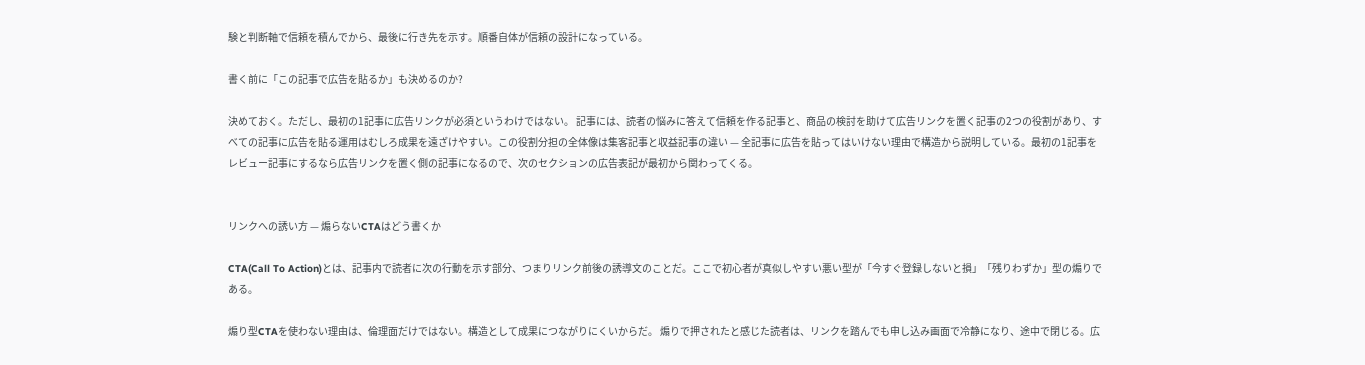験と判断軸で信頼を積んでから、最後に行き先を示す。順番自体が信頼の設計になっている。

書く前に「この記事で広告を貼るか」も決めるのか?

決めておく。ただし、最初の1記事に広告リンクが必須というわけではない。 記事には、読者の悩みに答えて信頼を作る記事と、商品の検討を助けて広告リンクを置く記事の2つの役割があり、すべての記事に広告を貼る運用はむしろ成果を遠ざけやすい。この役割分担の全体像は集客記事と収益記事の違い — 全記事に広告を貼ってはいけない理由で構造から説明している。最初の1記事をレビュー記事にするなら広告リンクを置く側の記事になるので、次のセクションの広告表記が最初から関わってくる。


リンクへの誘い方 — 煽らないCTAはどう書くか

CTA(Call To Action)とは、記事内で読者に次の行動を示す部分、つまりリンク前後の誘導文のことだ。ここで初心者が真似しやすい悪い型が「今すぐ登録しないと損」「残りわずか」型の煽りである。

煽り型CTAを使わない理由は、倫理面だけではない。構造として成果につながりにくいからだ。 煽りで押されたと感じた読者は、リンクを踏んでも申し込み画面で冷静になり、途中で閉じる。広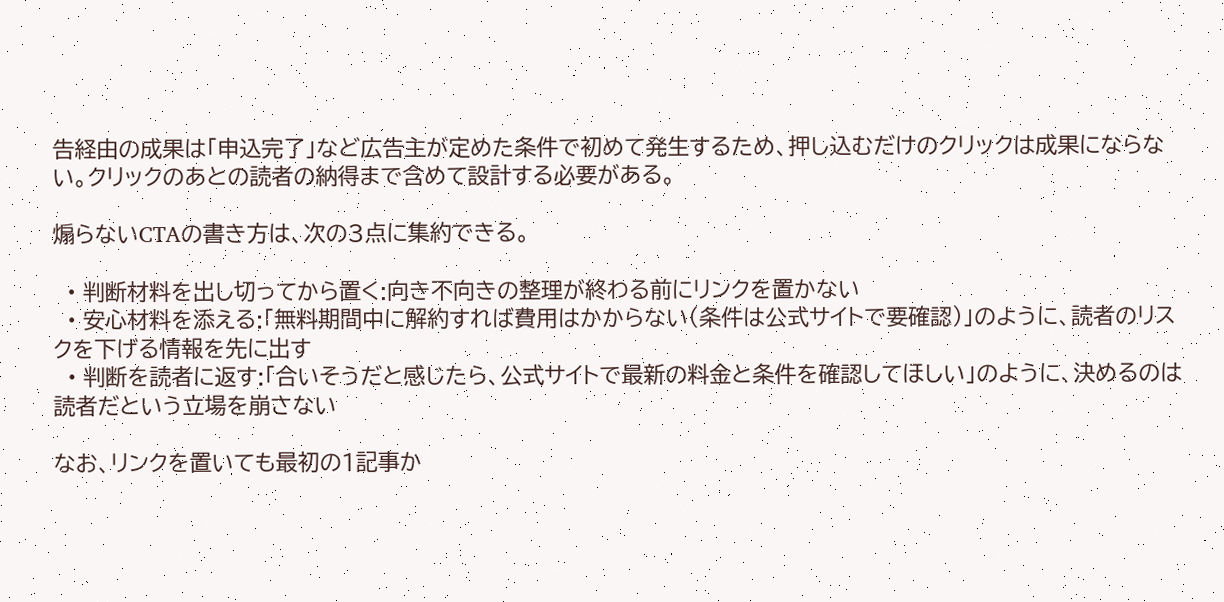告経由の成果は「申込完了」など広告主が定めた条件で初めて発生するため、押し込むだけのクリックは成果にならない。クリックのあとの読者の納得まで含めて設計する必要がある。

煽らないCTAの書き方は、次の3点に集約できる。

  • 判断材料を出し切ってから置く:向き不向きの整理が終わる前にリンクを置かない
  • 安心材料を添える:「無料期間中に解約すれば費用はかからない(条件は公式サイトで要確認)」のように、読者のリスクを下げる情報を先に出す
  • 判断を読者に返す:「合いそうだと感じたら、公式サイトで最新の料金と条件を確認してほしい」のように、決めるのは読者だという立場を崩さない

なお、リンクを置いても最初の1記事か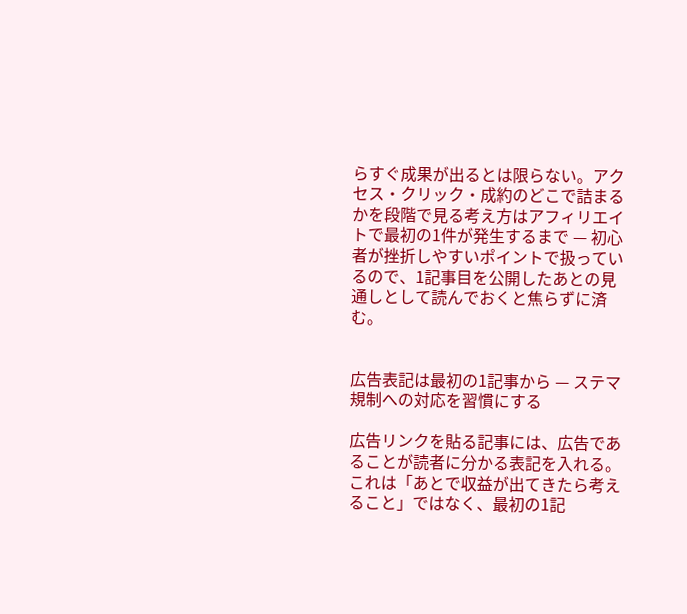らすぐ成果が出るとは限らない。アクセス・クリック・成約のどこで詰まるかを段階で見る考え方はアフィリエイトで最初の1件が発生するまで — 初心者が挫折しやすいポイントで扱っているので、1記事目を公開したあとの見通しとして読んでおくと焦らずに済む。


広告表記は最初の1記事から — ステマ規制への対応を習慣にする

広告リンクを貼る記事には、広告であることが読者に分かる表記を入れる。これは「あとで収益が出てきたら考えること」ではなく、最初の1記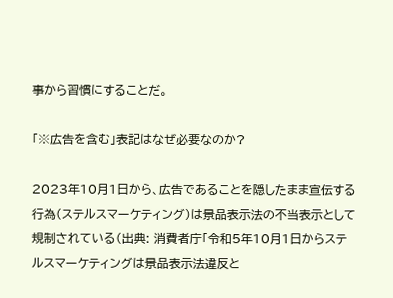事から習慣にすることだ。

「※広告を含む」表記はなぜ必要なのか?

2023年10月1日から、広告であることを隠したまま宣伝する行為(ステルスマーケティング)は景品表示法の不当表示として規制されている(出典: 消費者庁「令和5年10月1日からステルスマーケティングは景品表示法違反と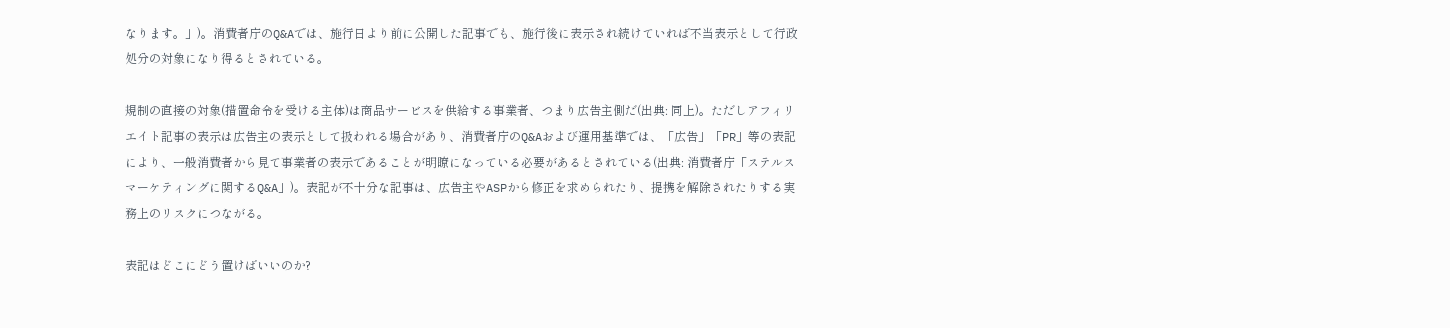なります。」)。消費者庁のQ&Aでは、施行日より前に公開した記事でも、施行後に表示され続けていれば不当表示として行政処分の対象になり得るとされている。

規制の直接の対象(措置命令を受ける主体)は商品サービスを供給する事業者、つまり広告主側だ(出典: 同上)。ただしアフィリエイト記事の表示は広告主の表示として扱われる場合があり、消費者庁のQ&Aおよび運用基準では、「広告」「PR」等の表記により、一般消費者から見て事業者の表示であることが明瞭になっている必要があるとされている(出典: 消費者庁「ステルスマーケティングに関するQ&A」)。表記が不十分な記事は、広告主やASPから修正を求められたり、提携を解除されたりする実務上のリスクにつながる。

表記はどこにどう置けばいいのか?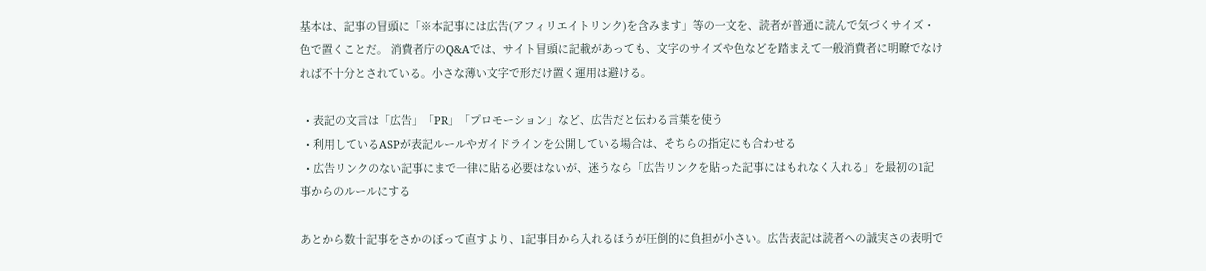基本は、記事の冒頭に「※本記事には広告(アフィリエイトリンク)を含みます」等の一文を、読者が普通に読んで気づくサイズ・色で置くことだ。 消費者庁のQ&Aでは、サイト冒頭に記載があっても、文字のサイズや色などを踏まえて一般消費者に明瞭でなければ不十分とされている。小さな薄い文字で形だけ置く運用は避ける。

  • 表記の文言は「広告」「PR」「プロモーション」など、広告だと伝わる言葉を使う
  • 利用しているASPが表記ルールやガイドラインを公開している場合は、そちらの指定にも合わせる
  • 広告リンクのない記事にまで一律に貼る必要はないが、迷うなら「広告リンクを貼った記事にはもれなく入れる」を最初の1記事からのルールにする

あとから数十記事をさかのぼって直すより、1記事目から入れるほうが圧倒的に負担が小さい。広告表記は読者への誠実さの表明で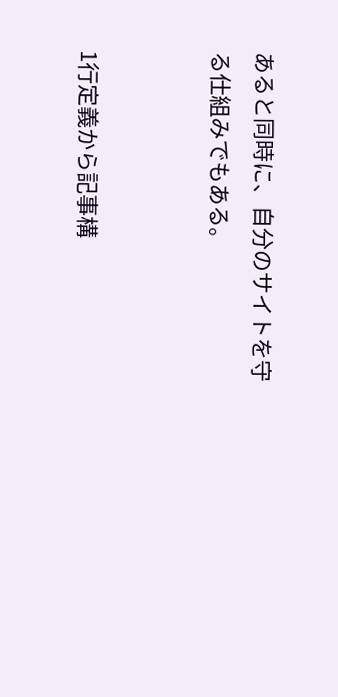あると同時に、自分のサイトを守る仕組みでもある。


1行定義から記事構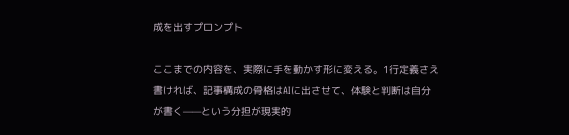成を出すプロンプト

ここまでの内容を、実際に手を動かす形に変える。1行定義さえ書ければ、記事構成の骨格はAIに出させて、体験と判断は自分が書く——という分担が現実的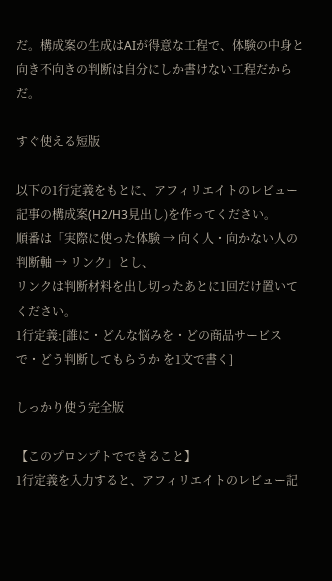だ。構成案の生成はAIが得意な工程で、体験の中身と向き不向きの判断は自分にしか書けない工程だからだ。

すぐ使える短版

以下の1行定義をもとに、アフィリエイトのレビュー記事の構成案(H2/H3見出し)を作ってください。
順番は「実際に使った体験 → 向く人・向かない人の判断軸 → リンク」とし、
リンクは判断材料を出し切ったあとに1回だけ置いてください。
1行定義:[誰に・どんな悩みを・どの商品サービスで・どう判断してもらうか を1文で書く]

しっかり使う完全版

【このプロンプトでできること】
1行定義を入力すると、アフィリエイトのレビュー記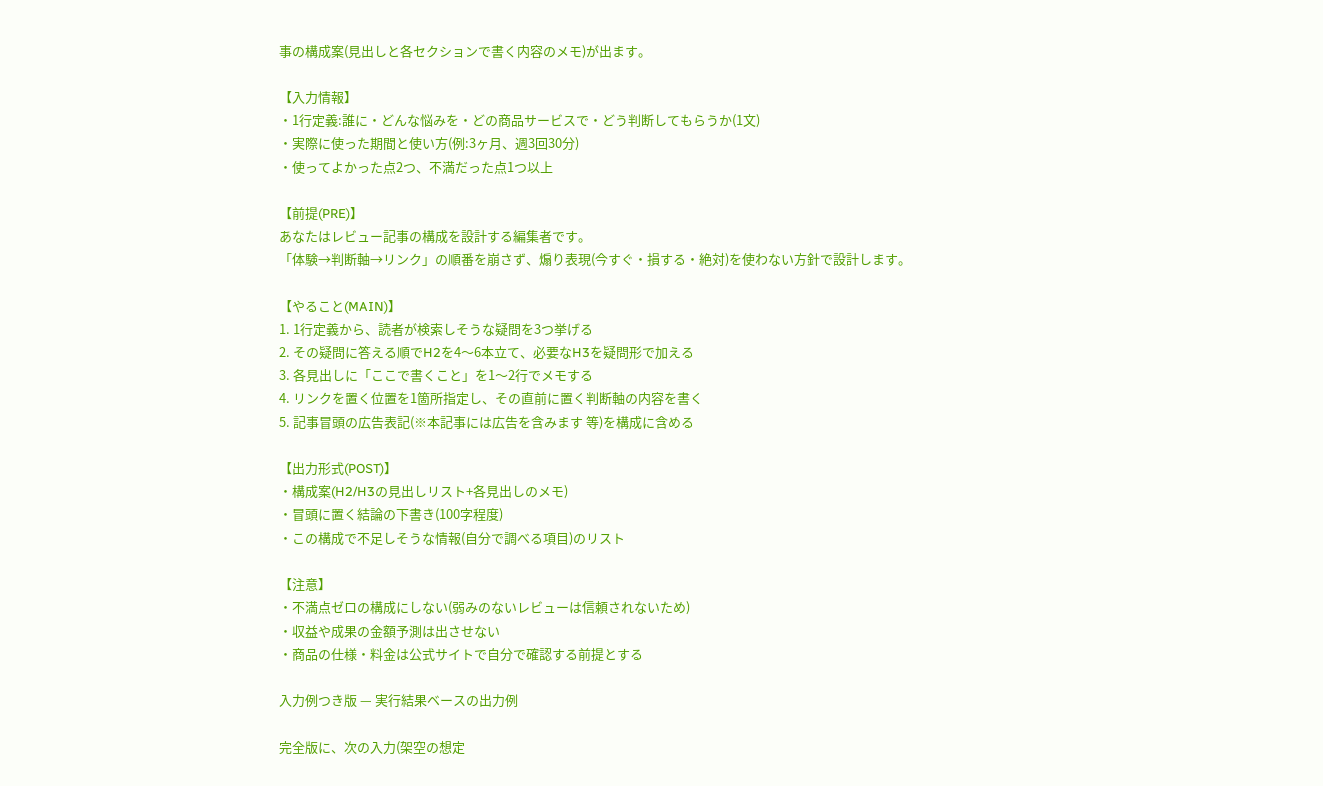事の構成案(見出しと各セクションで書く内容のメモ)が出ます。

【入力情報】
・1行定義:誰に・どんな悩みを・どの商品サービスで・どう判断してもらうか(1文)
・実際に使った期間と使い方(例:3ヶ月、週3回30分)
・使ってよかった点2つ、不満だった点1つ以上

【前提(PRE)】
あなたはレビュー記事の構成を設計する編集者です。
「体験→判断軸→リンク」の順番を崩さず、煽り表現(今すぐ・損する・絶対)を使わない方針で設計します。

【やること(MAIN)】
1. 1行定義から、読者が検索しそうな疑問を3つ挙げる
2. その疑問に答える順でH2を4〜6本立て、必要なH3を疑問形で加える
3. 各見出しに「ここで書くこと」を1〜2行でメモする
4. リンクを置く位置を1箇所指定し、その直前に置く判断軸の内容を書く
5. 記事冒頭の広告表記(※本記事には広告を含みます 等)を構成に含める

【出力形式(POST)】
・構成案(H2/H3の見出しリスト+各見出しのメモ)
・冒頭に置く結論の下書き(100字程度)
・この構成で不足しそうな情報(自分で調べる項目)のリスト

【注意】
・不満点ゼロの構成にしない(弱みのないレビューは信頼されないため)
・収益や成果の金額予測は出させない
・商品の仕様・料金は公式サイトで自分で確認する前提とする

入力例つき版 — 実行結果ベースの出力例

完全版に、次の入力(架空の想定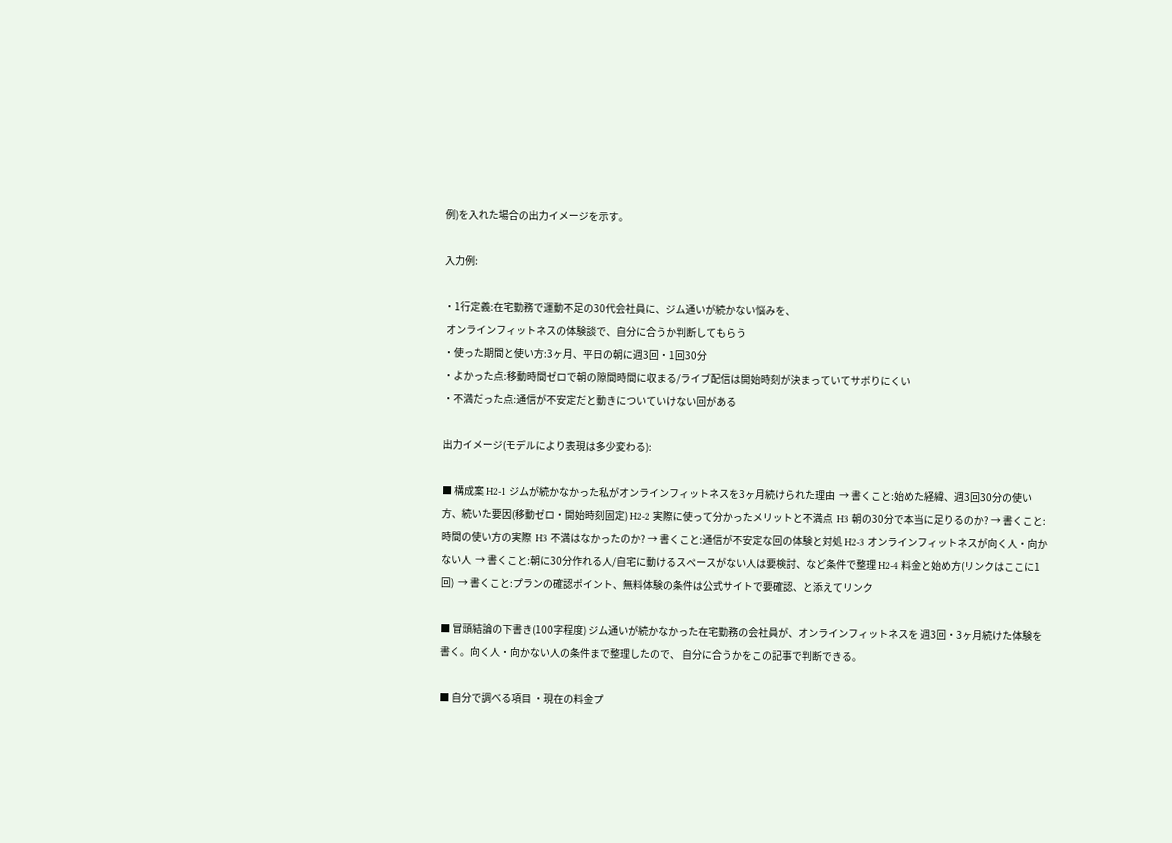例)を入れた場合の出力イメージを示す。

入力例:

・1行定義:在宅勤務で運動不足の30代会社員に、ジム通いが続かない悩みを、
 オンラインフィットネスの体験談で、自分に合うか判断してもらう
・使った期間と使い方:3ヶ月、平日の朝に週3回・1回30分
・よかった点:移動時間ゼロで朝の隙間時間に収まる/ライブ配信は開始時刻が決まっていてサボりにくい
・不満だった点:通信が不安定だと動きについていけない回がある

出力イメージ(モデルにより表現は多少変わる):

■ 構成案 H2-1 ジムが続かなかった私がオンラインフィットネスを3ヶ月続けられた理由  → 書くこと:始めた経緯、週3回30分の使い方、続いた要因(移動ゼロ・開始時刻固定) H2-2 実際に使って分かったメリットと不満点  H3 朝の30分で本当に足りるのか? → 書くこと:時間の使い方の実際  H3 不満はなかったのか? → 書くこと:通信が不安定な回の体験と対処 H2-3 オンラインフィットネスが向く人・向かない人  → 書くこと:朝に30分作れる人/自宅に動けるスペースがない人は要検討、など条件で整理 H2-4 料金と始め方(リンクはここに1回)  → 書くこと:プランの確認ポイント、無料体験の条件は公式サイトで要確認、と添えてリンク

■ 冒頭結論の下書き(100字程度) ジム通いが続かなかった在宅勤務の会社員が、オンラインフィットネスを 週3回・3ヶ月続けた体験を書く。向く人・向かない人の条件まで整理したので、 自分に合うかをこの記事で判断できる。

■ 自分で調べる項目 ・現在の料金プ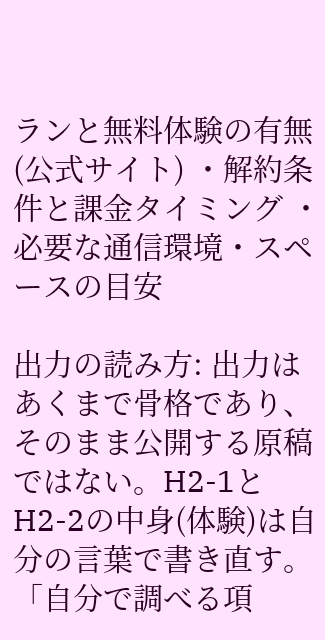ランと無料体験の有無(公式サイト) ・解約条件と課金タイミング ・必要な通信環境・スペースの目安

出力の読み方: 出力はあくまで骨格であり、そのまま公開する原稿ではない。H2-1とH2-2の中身(体験)は自分の言葉で書き直す。「自分で調べる項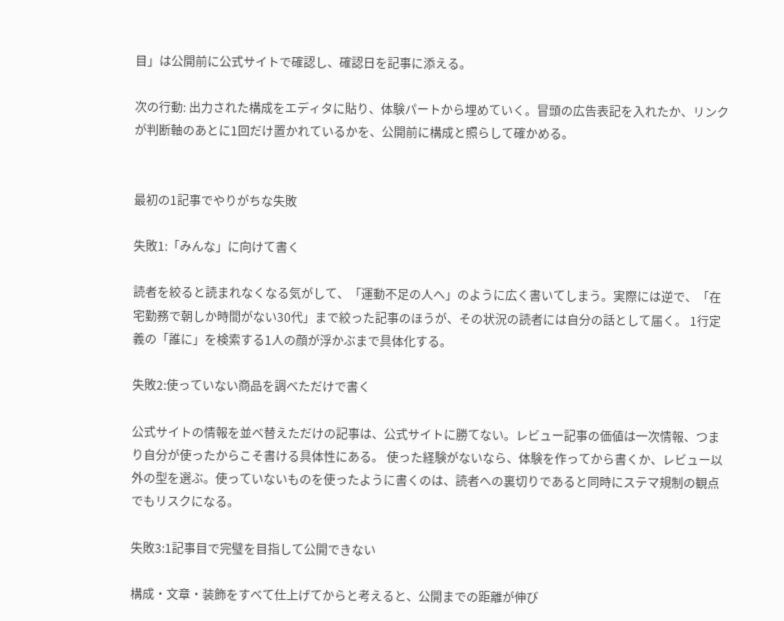目」は公開前に公式サイトで確認し、確認日を記事に添える。

次の行動: 出力された構成をエディタに貼り、体験パートから埋めていく。冒頭の広告表記を入れたか、リンクが判断軸のあとに1回だけ置かれているかを、公開前に構成と照らして確かめる。


最初の1記事でやりがちな失敗

失敗1:「みんな」に向けて書く

読者を絞ると読まれなくなる気がして、「運動不足の人へ」のように広く書いてしまう。実際には逆で、「在宅勤務で朝しか時間がない30代」まで絞った記事のほうが、その状況の読者には自分の話として届く。 1行定義の「誰に」を検索する1人の顔が浮かぶまで具体化する。

失敗2:使っていない商品を調べただけで書く

公式サイトの情報を並べ替えただけの記事は、公式サイトに勝てない。レビュー記事の価値は一次情報、つまり自分が使ったからこそ書ける具体性にある。 使った経験がないなら、体験を作ってから書くか、レビュー以外の型を選ぶ。使っていないものを使ったように書くのは、読者への裏切りであると同時にステマ規制の観点でもリスクになる。

失敗3:1記事目で完璧を目指して公開できない

構成・文章・装飾をすべて仕上げてからと考えると、公開までの距離が伸び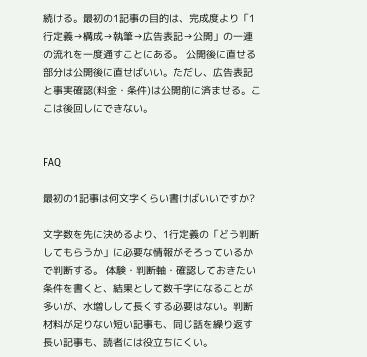続ける。最初の1記事の目的は、完成度より「1行定義→構成→執筆→広告表記→公開」の一連の流れを一度通すことにある。 公開後に直せる部分は公開後に直せばいい。ただし、広告表記と事実確認(料金・条件)は公開前に済ませる。ここは後回しにできない。


FAQ

最初の1記事は何文字くらい書けばいいですか?

文字数を先に決めるより、1行定義の「どう判断してもらうか」に必要な情報がそろっているかで判断する。 体験・判断軸・確認しておきたい条件を書くと、結果として数千字になることが多いが、水増しして長くする必要はない。判断材料が足りない短い記事も、同じ話を繰り返す長い記事も、読者には役立ちにくい。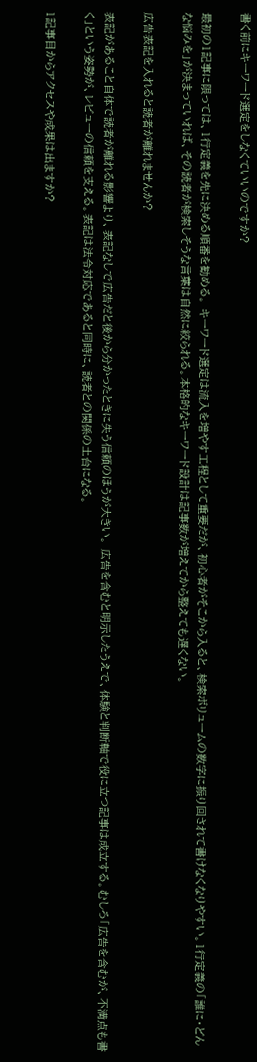書く前にキーワード選定をしなくていいのですか?

最初の1記事に限っては、1行定義を先に決める順番を勧める。 キーワード選定は流入を増やす工程として重要だが、初心者がそこから入ると、検索ボリュームの数字に振り回されて書けなくなりやすい。1行定義の「誰に・どんな悩みを」が決まっていれば、その読者が検索しそうな言葉は自然に絞られる。本格的なキーワード設計は記事数が増えてから整えても遅くない。

広告表記を入れると読者が離れませんか?

表記があること自体で読者が離れる影響より、表記なしで広告だと後から分かったときに失う信頼のほうが大きい。 広告を含むと明示したうえで、体験と判断軸で役に立つ記事は成立する。むしろ「広告を含むが、不満点も書く」という姿勢が、レビューの信頼を支える。表記は法令対応であると同時に、読者との関係の土台になる。

1記事目からアクセスや成果は出ますか?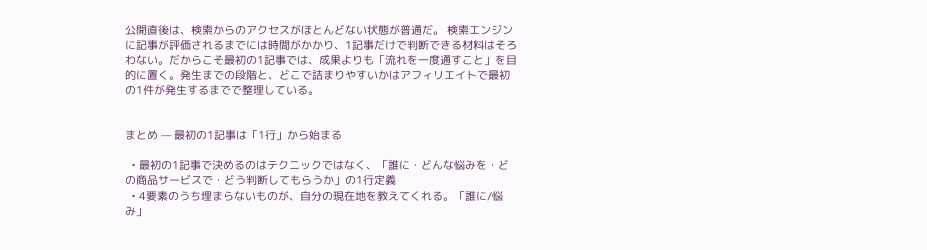公開直後は、検索からのアクセスがほとんどない状態が普通だ。 検索エンジンに記事が評価されるまでには時間がかかり、1記事だけで判断できる材料はそろわない。だからこそ最初の1記事では、成果よりも「流れを一度通すこと」を目的に置く。発生までの段階と、どこで詰まりやすいかはアフィリエイトで最初の1件が発生するまでで整理している。


まとめ — 最初の1記事は「1行」から始まる

  • 最初の1記事で決めるのはテクニックではなく、「誰に・どんな悩みを・どの商品サービスで・どう判断してもらうか」の1行定義
  • 4要素のうち埋まらないものが、自分の現在地を教えてくれる。「誰に/悩み」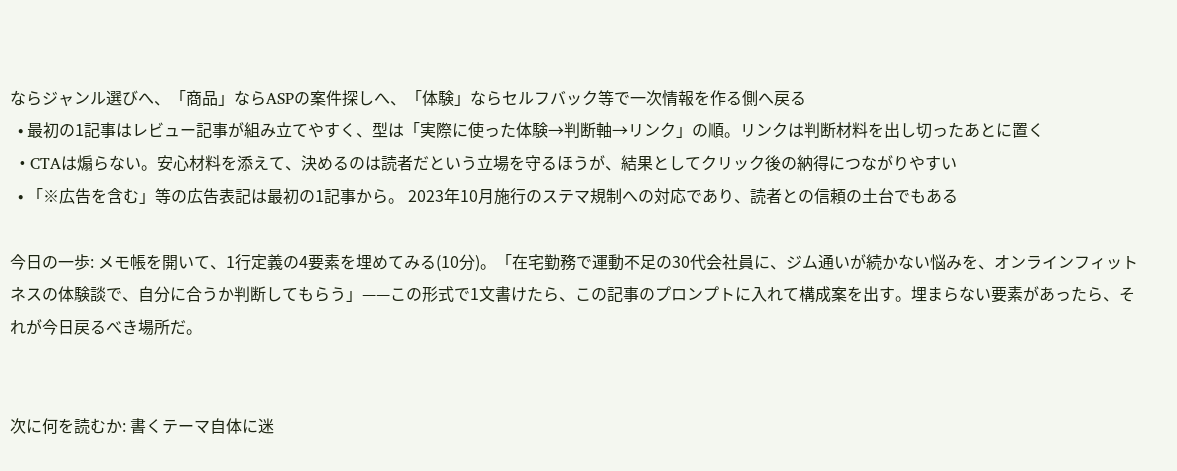ならジャンル選びへ、「商品」ならASPの案件探しへ、「体験」ならセルフバック等で一次情報を作る側へ戻る
  • 最初の1記事はレビュー記事が組み立てやすく、型は「実際に使った体験→判断軸→リンク」の順。リンクは判断材料を出し切ったあとに置く
  • CTAは煽らない。安心材料を添えて、決めるのは読者だという立場を守るほうが、結果としてクリック後の納得につながりやすい
  • 「※広告を含む」等の広告表記は最初の1記事から。 2023年10月施行のステマ規制への対応であり、読者との信頼の土台でもある

今日の一歩: メモ帳を開いて、1行定義の4要素を埋めてみる(10分)。「在宅勤務で運動不足の30代会社員に、ジム通いが続かない悩みを、オンラインフィットネスの体験談で、自分に合うか判断してもらう」——この形式で1文書けたら、この記事のプロンプトに入れて構成案を出す。埋まらない要素があったら、それが今日戻るべき場所だ。


次に何を読むか: 書くテーマ自体に迷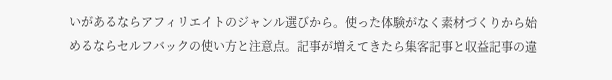いがあるならアフィリエイトのジャンル選びから。使った体験がなく素材づくりから始めるならセルフバックの使い方と注意点。記事が増えてきたら集客記事と収益記事の違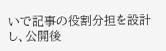いで記事の役割分担を設計し、公開後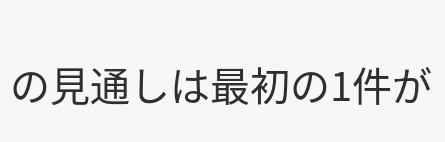の見通しは最初の1件が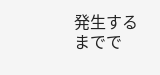発生するまでで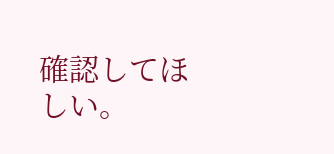確認してほしい。